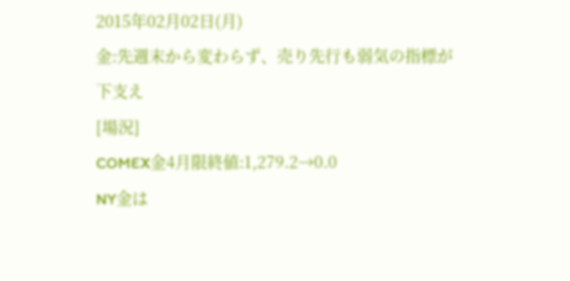2015年02月02日(月)
金:先週末から変わらず、売り先行も弱気の指標が下支え
[場況]
COMEX金4月限終値:1,279.2→0.0
NY金は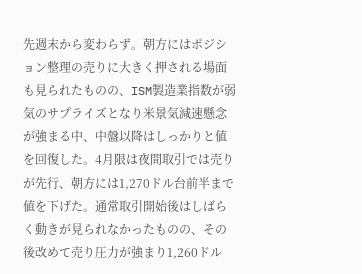先週末から変わらず。朝方にはポジション整理の売りに大きく押される場面も見られたものの、ISM製造業指数が弱気のサプライズとなり米景気減速懸念が強まる中、中盤以降はしっかりと値を回復した。4月限は夜間取引では売りが先行、朝方には1,270ドル台前半まで値を下げた。通常取引開始後はしばらく動きが見られなかったものの、その後改めて売り圧力が強まり1,260ドル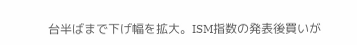台半ばまで下げ幅を拡大。ISM指数の発表後買いが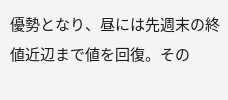優勢となり、昼には先週末の終値近辺まで値を回復。その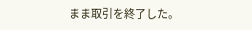まま取引を終了した。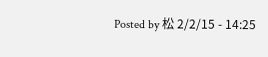Posted by 松 2/2/15 - 14:25